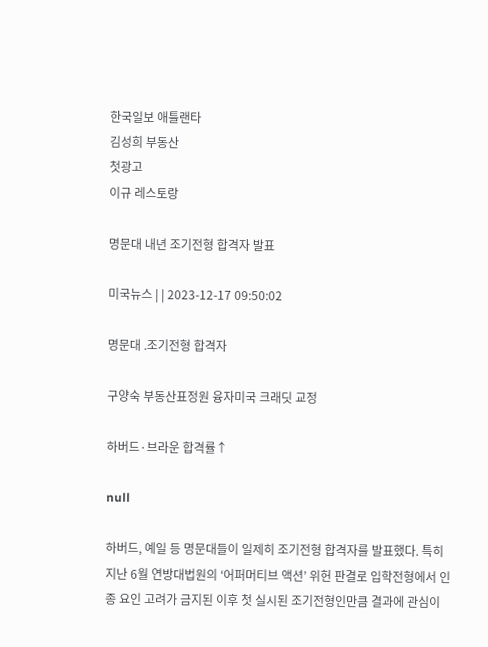한국일보 애틀랜타
김성희 부동산
첫광고
이규 레스토랑

명문대 내년 조기전형 합격자 발표

미국뉴스 | | 2023-12-17 09:50:02

명문대 .조기전형 합격자

구양숙 부동산표정원 융자미국 크래딧 교정

하버드·브라운 합격률↑

null

하버드, 예일 등 명문대들이 일제히 조기전형 합격자를 발표했다. 특히 지난 6월 연방대법원의 ‘어퍼머티브 액션’ 위헌 판결로 입학전형에서 인종 요인 고려가 금지된 이후 첫 실시된 조기전형인만큼 결과에 관심이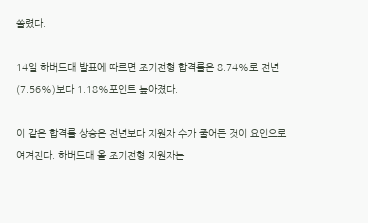쏠렸다.

14일 하버드대 발표에 따르면 조기전형 합격률은 8.74%로 전년(7.56%)보다 1.18%포인트 높아졌다.

이 같은 합격률 상승은 전년보다 지원자 수가 줄어든 것이 요인으로 여겨진다. 하버드대 올 조기전형 지원자는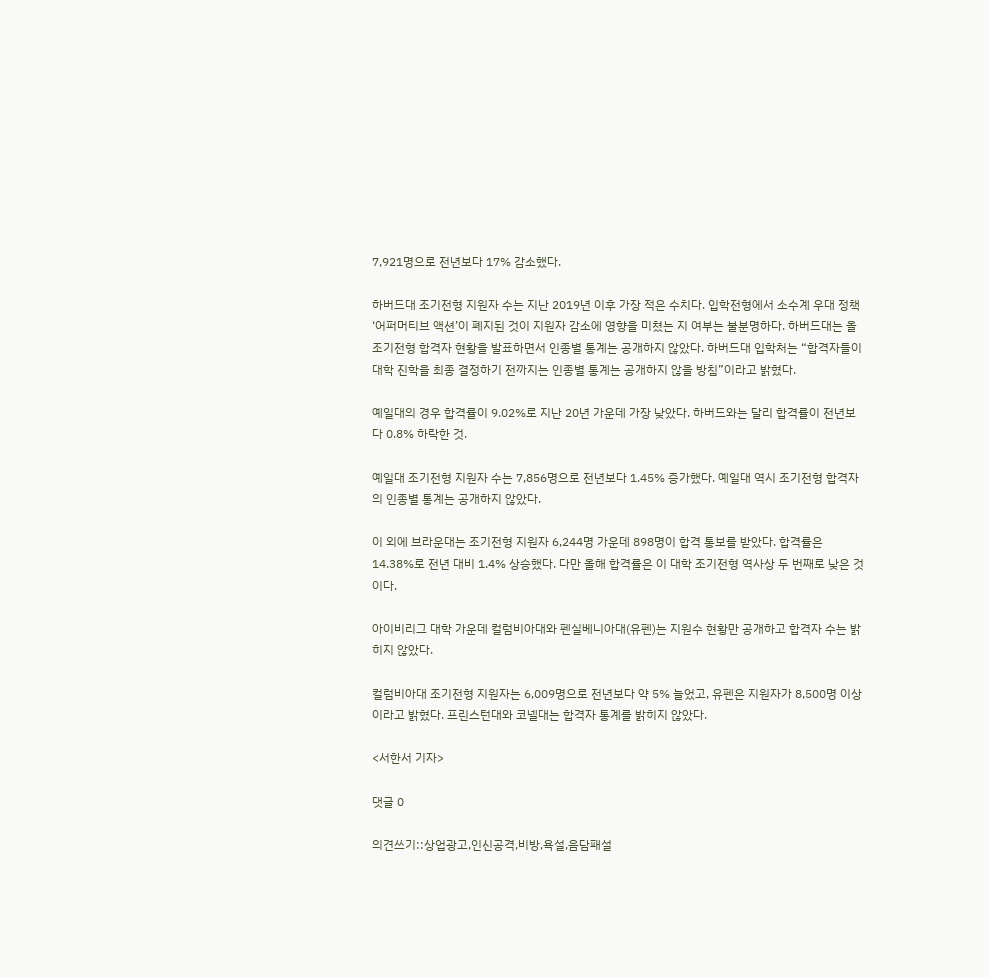7,921명으로 전년보다 17% 감소했다.

하버드대 조기전형 지원자 수는 지난 2019년 이후 가장 적은 수치다. 입학전형에서 소수계 우대 정책 ‘어퍼머티브 액션’이 폐지된 것이 지원자 감소에 영향을 미쳤는 지 여부는 불분명하다. 하버드대는 올 조기전형 합격자 현황을 발표하면서 인종별 통계는 공개하지 않았다. 하버드대 입학처는 “합격자들이 대학 진학을 최종 결정하기 전까지는 인종별 통계는 공개하지 않을 방침”이라고 밝혔다.

예일대의 경우 합격률이 9.02%로 지난 20년 가운데 가장 낮았다. 하버드와는 달리 합격률이 전년보다 0.8% 하락한 것.

예일대 조기전형 지원자 수는 7,856명으로 전년보다 1.45% 증가했다. 예일대 역시 조기전형 합격자의 인종별 통계는 공개하지 않았다.

이 외에 브라운대는 조기전형 지원자 6,244명 가운데 898명이 합격 통보를 받았다. 합격률은 14.38%로 전년 대비 1.4% 상승했다. 다만 올해 합격률은 이 대학 조기전형 역사상 두 번째로 낮은 것이다.

아이비리그 대학 가운데 컬럼비아대와 펜실베니아대(유펜)는 지원수 현황만 공개하고 합격자 수는 밝히지 않았다.

컬럼비아대 조기전형 지원자는 6,009명으로 전년보다 약 5% 늘었고, 유펜은 지원자가 8,500명 이상이라고 밝혔다. 프린스턴대와 코넬대는 합격자 통계를 밝히지 않았다.

<서한서 기자>

댓글 0

의견쓰기::상업광고,인신공격,비방,욕설,음담패설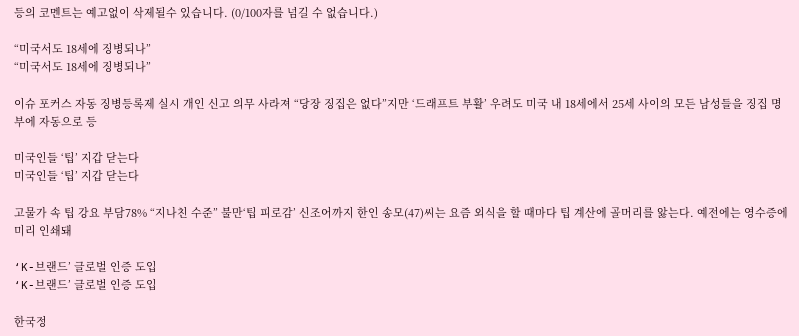등의 코멘트는 예고없이 삭제될수 있습니다. (0/100자를 넘길 수 없습니다.)

“미국서도 18세에 징병되나”
“미국서도 18세에 징병되나”

이슈 포커스 자동 징병등록제 실시 개인 신고 의무 사라져 “당장 징집은 없다”지만 ‘드래프트 부활’ 우려도 미국 내 18세에서 25세 사이의 모든 남성들을 징집 명부에 자동으로 등

미국인들 ‘팁’ 지갑 닫는다
미국인들 ‘팁’ 지갑 닫는다

고물가 속 팁 강요 부담78% “지나친 수준” 불만‘팁 피로감’ 신조어까지 한인 송모(47)씨는 요즘 외식을 할 때마다 팁 계산에 골머리를 앓는다. 예전에는 영수증에 미리 인쇄돼

‘K-브랜드’ 글로벌 인증 도입
‘K-브랜드’ 글로벌 인증 도입

한국정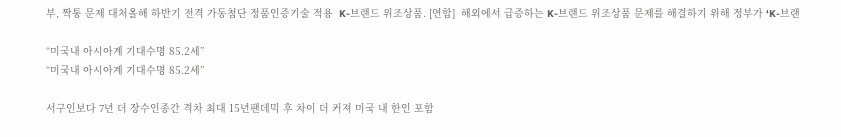부, 짝퉁 문제 대처올해 하반기 전격 가동첨단 정품인증기술 적용  K-브랜드 위조상품. [연합]  해외에서 급증하는 K-브랜드 위조상품 문제를 해결하기 위해 정부가 ‘K-브랜

“미국내 아시아계 기대수명 85.2세”
“미국내 아시아계 기대수명 85.2세”

서구인보다 7년 더 장수인종간 격차 최대 15년팬데믹 후 차이 더 커져 미국 내 한인 포함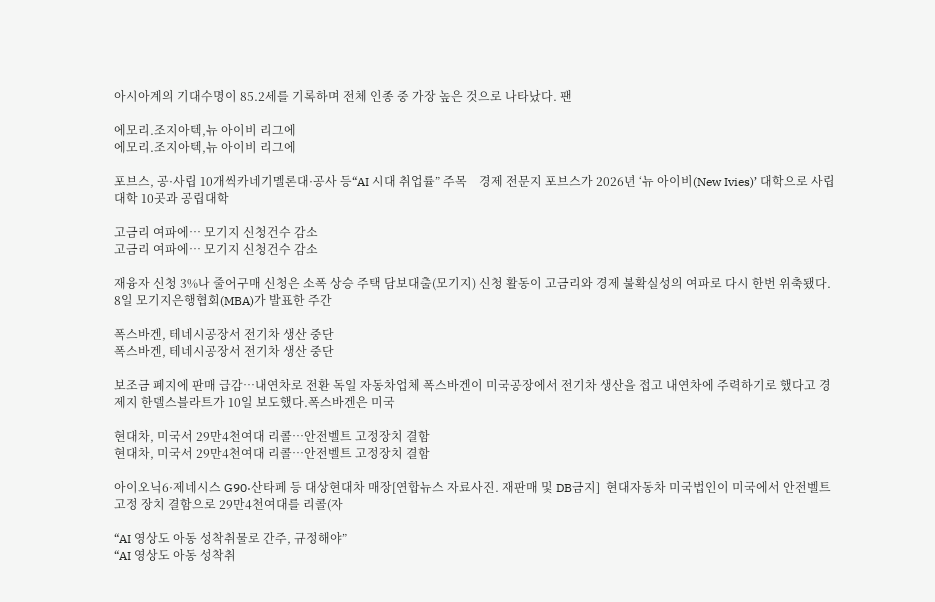아시아계의 기대수명이 85.2세를 기록하며 전체 인종 중 가장 높은 것으로 나타났다. 팬

에모리.조지아텍,뉴 아이비 리그에
에모리.조지아텍,뉴 아이비 리그에

포브스, 공·사립 10개씩카네기멜론대·공사 등“AI 시대 취업률” 주목    경제 전문지 포브스가 2026년 ‘뉴 아이비(New Ivies)’ 대학으로 사립대학 10곳과 공립대학

고금리 여파에… 모기지 신청건수 감소
고금리 여파에… 모기지 신청건수 감소

재융자 신청 3%나 줄어구매 신청은 소폭 상승 주택 담보대출(모기지) 신청 활동이 고금리와 경제 불확실성의 여파로 다시 한번 위축됐다. 8일 모기지은행협회(MBA)가 발표한 주간

폭스바겐, 테네시공장서 전기차 생산 중단
폭스바겐, 테네시공장서 전기차 생산 중단

보조금 폐지에 판매 급감…내연차로 전환 독일 자동차업체 폭스바겐이 미국공장에서 전기차 생산을 접고 내연차에 주력하기로 했다고 경제지 한델스블라트가 10일 보도했다.폭스바겐은 미국

현대차, 미국서 29만4천여대 리콜…안전벨트 고정장치 결함
현대차, 미국서 29만4천여대 리콜…안전벨트 고정장치 결함

아이오닉6·제네시스 G90·산타페 등 대상현대차 매장[연합뉴스 자료사진. 재판매 및 DB금지]  현대자동차 미국법인이 미국에서 안전벨트 고정 장치 결함으로 29만4천여대를 리콜(자

“AI 영상도 아동 성착취물로 간주, 규정해야”
“AI 영상도 아동 성착취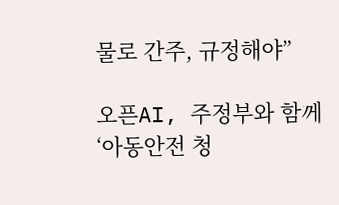물로 간주, 규정해야”

오픈AI, 주정부와 함께 ‘아동안전 청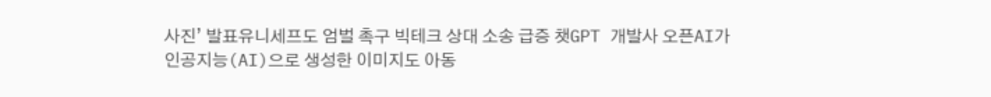사진’ 발표유니세프도 엄벌 촉구 빅테크 상대 소송 급증 챗GPT 개발사 오픈AI가 인공지능(AI)으로 생성한 이미지도 아동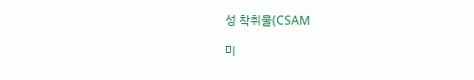성 착취물(CSAM

미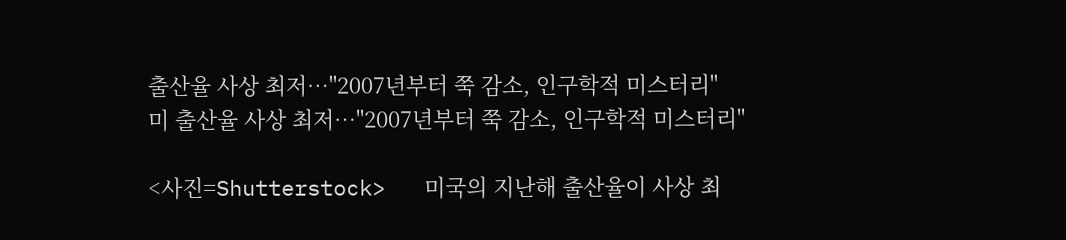출산율 사상 최저…"2007년부터 쭉 감소, 인구학적 미스터리"
미 출산율 사상 최저…"2007년부터 쭉 감소, 인구학적 미스터리"

<사진=Shutterstock>   미국의 지난해 출산율이 사상 최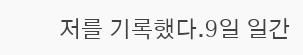저를 기록했다.9일 일간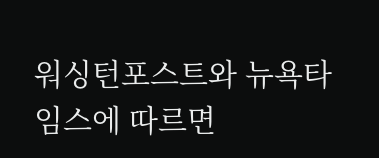워싱턴포스트와 뉴욕타임스에 따르면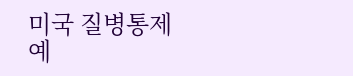미국 질병통제예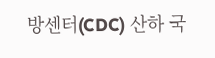방센터(CDC) 산하 국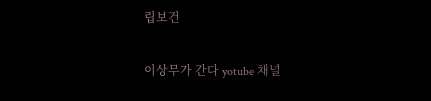립보건

이상무가 간다 yotube 채널